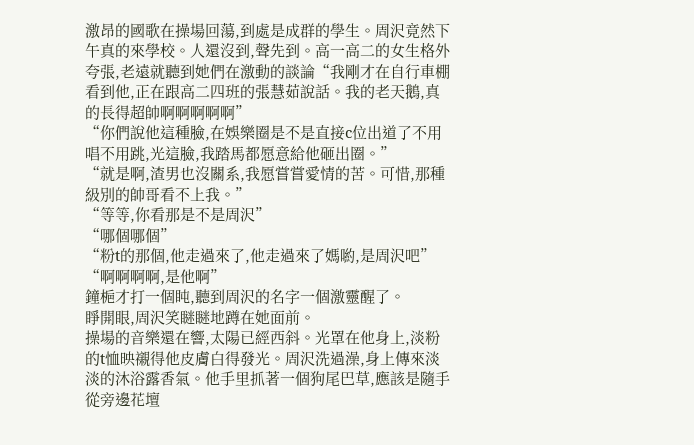激昂的國歌在操場回蕩,到處是成群的學生。周沢竟然下午真的來學校。人還沒到,聲先到。高一高二的女生格外夸張,老遠就聽到她們在激動的談論“我剛才在自行車棚看到他,正在跟高二四班的張慧茹說話。我的老天鵝,真的長得超帥啊啊啊啊啊”
“你們說他這種臉,在娛樂圈是不是直接c位出道了不用唱不用跳,光這臉,我踏馬都愿意給他砸出圈。”
“就是啊,渣男也沒關系,我愿嘗嘗愛情的苦。可惜,那種級別的帥哥看不上我。”
“等等,你看那是不是周沢”
“哪個哪個”
“粉t的那個,他走過來了,他走過來了媽喲,是周沢吧”
“啊啊啊啊,是他啊”
鐘梔才打一個盹,聽到周沢的名字一個激靈醒了。
睜開眼,周沢笑瞇瞇地蹲在她面前。
操場的音樂還在響,太陽已經西斜。光罩在他身上,淡粉的t恤映襯得他皮膚白得發光。周沢洗過澡,身上傳來淡淡的沐浴露香氣。他手里抓著一個狗尾巴草,應該是隨手從旁邊花壇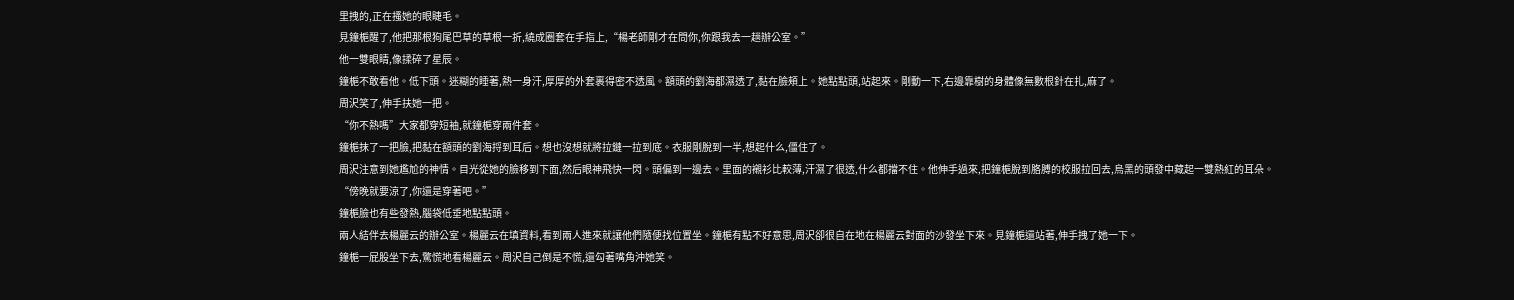里拽的,正在搔她的眼睫毛。
見鐘梔醒了,他把那根狗尾巴草的草根一折,繞成圈套在手指上,“楊老師剛才在問你,你跟我去一趟辦公室。”
他一雙眼睛,像揉碎了星辰。
鐘梔不敢看他。低下頭。迷糊的睡著,熱一身汗,厚厚的外套裹得密不透風。額頭的劉海都濕透了,黏在臉頰上。她點點頭,站起來。剛動一下,右邊靠樹的身體像無數根針在扎,麻了。
周沢笑了,伸手扶她一把。
“你不熱嗎”大家都穿短袖,就鐘梔穿兩件套。
鐘梔抹了一把臉,把黏在額頭的劉海捋到耳后。想也沒想就將拉鏈一拉到底。衣服剛脫到一半,想起什么,僵住了。
周沢注意到她尷尬的神情。目光從她的臉移到下面,然后眼神飛快一閃。頭偏到一邊去。里面的襯衫比較薄,汗濕了很透,什么都擋不住。他伸手過來,把鐘梔脫到胳膊的校服拉回去,烏黑的頭發中藏起一雙熱紅的耳朵。
“傍晚就要涼了,你還是穿著吧。”
鐘梔臉也有些發熱,腦袋低垂地點點頭。
兩人結伴去楊麗云的辦公室。楊麗云在填資料,看到兩人進來就讓他們隨便找位置坐。鐘梔有點不好意思,周沢卻很自在地在楊麗云對面的沙發坐下來。見鐘梔還站著,伸手拽了她一下。
鐘梔一屁股坐下去,驚慌地看楊麗云。周沢自己倒是不慌,還勾著嘴角沖她笑。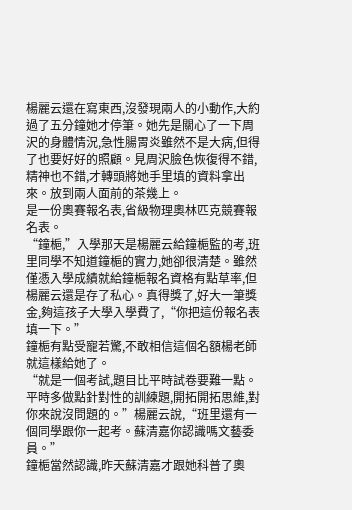楊麗云還在寫東西,沒發現兩人的小動作,大約過了五分鐘她才停筆。她先是關心了一下周沢的身體情況,急性腸胃炎雖然不是大病,但得了也要好好的照顧。見周沢臉色恢復得不錯,精神也不錯,才轉頭將她手里填的資料拿出來。放到兩人面前的茶幾上。
是一份奧賽報名表,省級物理奧林匹克競賽報名表。
“鐘梔,”入學那天是楊麗云給鐘梔監的考,班里同學不知道鐘梔的實力,她卻很清楚。雖然僅憑入學成績就給鐘梔報名資格有點草率,但楊麗云還是存了私心。真得獎了,好大一筆獎金,夠這孩子大學入學費了,“你把這份報名表填一下。”
鐘梔有點受寵若驚,不敢相信這個名額楊老師就這樣給她了。
“就是一個考試,題目比平時試卷要難一點。平時多做點針對性的訓練題,開拓開拓思維,對你來說沒問題的。”楊麗云說,“班里還有一個同學跟你一起考。蘇清嘉你認識嗎文藝委員。”
鐘梔當然認識,昨天蘇清嘉才跟她科普了奧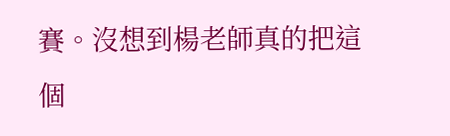賽。沒想到楊老師真的把這個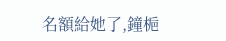名額給她了,鐘梔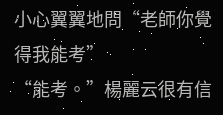小心翼翼地問“老師你覺得我能考”
“能考。”楊麗云很有信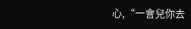心,“一會兒你去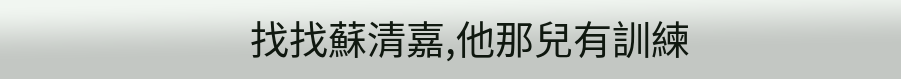找找蘇清嘉,他那兒有訓練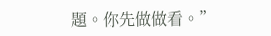題。你先做做看。”